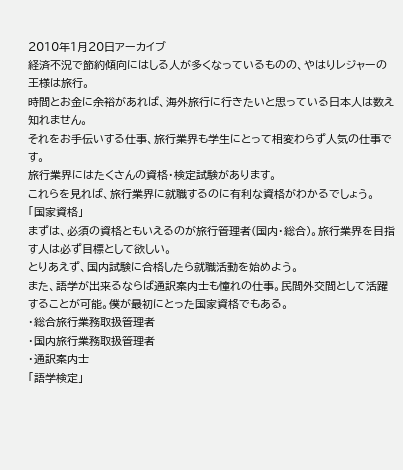2010年1月20日アーカイブ
経済不況で節約傾向にはしる人が多くなっているものの、やはりレジャーの王様は旅行。
時間とお金に余裕があれば、海外旅行に行きたいと思っている日本人は数え知れません。
それをお手伝いする仕事、旅行業界も学生にとって相変わらず人気の仕事です。
旅行業界にはたくさんの資格・検定試験があります。
これらを見れば、旅行業界に就職するのに有利な資格がわかるでしょう。
「国家資格」
まずは、必須の資格ともいえるのが旅行管理者(国内・総合)。旅行業界を目指す人は必ず目標として欲しい。
とりあえず、国内試験に合格したら就職活動を始めよう。
また、語学が出来るならば通訳案内士も憧れの仕事。民間外交間として活躍することが可能。僕が最初にとった国家資格でもある。
・総合旅行業務取扱管理者
・国内旅行業務取扱管理者
・通訳案内士
「語学検定」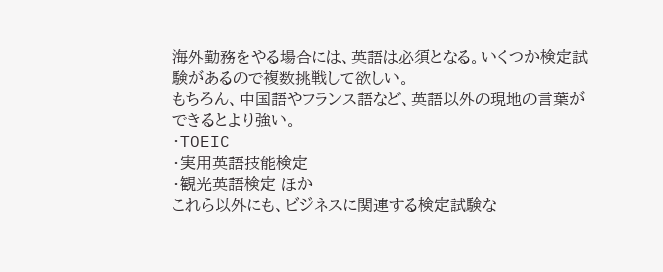海外勤務をやる場合には、英語は必須となる。いくつか検定試験があるので複数挑戦して欲しい。
もちろん、中国語やフランス語など、英語以外の現地の言葉ができるとより強い。
・TOEIC
・実用英語技能検定
・観光英語検定 ほか
これら以外にも、ビジネスに関連する検定試験な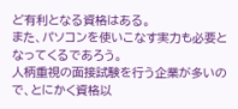ど有利となる資格はある。
また、パソコンを使いこなす実力も必要となってくるであろう。
人柄重視の面接試験を行う企業が多いので、とにかく資格以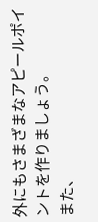外にもさまざまなアピールポイントを作りましょう。
また、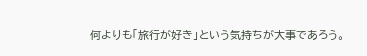何よりも「旅行が好き」という気持ちが大事であろう。